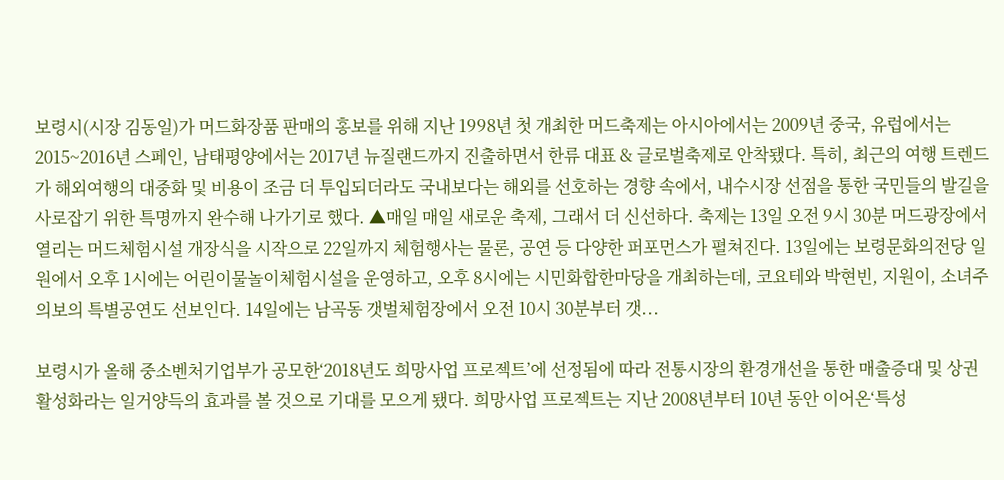보령시(시장 김동일)가 머드화장품 판매의 홍보를 위해 지난 1998년 첫 개최한 머드축제는 아시아에서는 2009년 중국, 유럽에서는 2015~2016년 스페인, 남태평양에서는 2017년 뉴질랜드까지 진출하면서 한류 대표 & 글로벌축제로 안착됐다. 특히, 최근의 여행 트렌드가 해외여행의 대중화 및 비용이 조금 더 투입되더라도 국내보다는 해외를 선호하는 경향 속에서, 내수시장 선점을 통한 국민들의 발길을 사로잡기 위한 특명까지 완수해 나가기로 했다. ▲매일 매일 새로운 축제, 그래서 더 신선하다. 축제는 13일 오전 9시 30분 머드광장에서 열리는 머드체험시설 개장식을 시작으로 22일까지 체험행사는 물론, 공연 등 다양한 퍼포먼스가 펼쳐진다. 13일에는 보령문화의전당 일원에서 오후 1시에는 어린이물놀이체험시설을 운영하고, 오후 8시에는 시민화합한마당을 개최하는데, 코요테와 박현빈, 지원이, 소녀주의보의 특별공연도 선보인다. 14일에는 남곡동 갯벌체험장에서 오전 10시 30분부터 갯...

보령시가 올해 중소벤처기업부가 공모한‘2018년도 희망사업 프로젝트’에 선정됨에 따라 전통시장의 환경개선을 통한 매출증대 및 상권 활성화라는 일거양득의 효과를 볼 것으로 기대를 모으게 됐다. 희망사업 프로젝트는 지난 2008년부터 10년 동안 이어온‘특성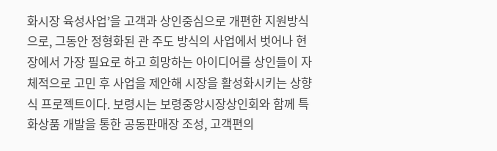화시장 육성사업’을 고객과 상인중심으로 개편한 지원방식으로, 그동안 정형화된 관 주도 방식의 사업에서 벗어나 현장에서 가장 필요로 하고 희망하는 아이디어를 상인들이 자체적으로 고민 후 사업을 제안해 시장을 활성화시키는 상향식 프로젝트이다. 보령시는 보령중앙시장상인회와 함께 특화상품 개발을 통한 공동판매장 조성, 고객편의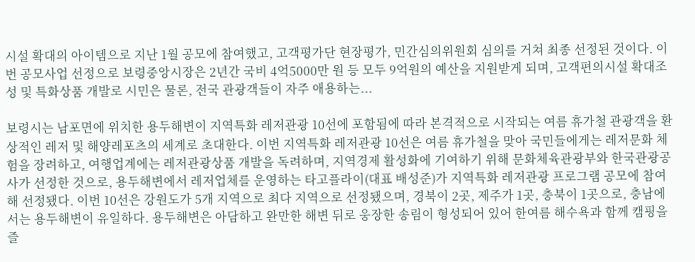시설 확대의 아이템으로 지난 1월 공모에 참여했고, 고객평가단 현장평가, 민간심의위원회 심의를 거쳐 최종 선정된 것이다. 이번 공모사업 선정으로 보령중앙시장은 2년간 국비 4억5000만 원 등 모두 9억원의 예산을 지원받게 되며, 고객편의시설 확대조성 및 특화상품 개발로 시민은 물론, 전국 관광객들이 자주 애용하는...

보령시는 남포면에 위치한 용두해변이 지역특화 레저관광 10선에 포함됨에 따라 본격적으로 시작되는 여름 휴가철 관광객을 환상적인 레저 및 해양레포츠의 세계로 초대한다. 이번 지역특화 레저관광 10선은 여름 휴가철을 맞아 국민들에게는 레저문화 체험을 장려하고, 여행업계에는 레저관광상품 개발을 독려하며, 지역경제 활성화에 기여하기 위해 문화체육관광부와 한국관광공사가 선정한 것으로, 용두해변에서 레저업체를 운영하는 타고플라이(대표 배성준)가 지역특화 레저관광 프로그램 공모에 참여해 선정됐다. 이번 10선은 강원도가 5개 지역으로 최다 지역으로 선정됐으며, 경북이 2곳, 제주가 1곳, 충북이 1곳으로, 충남에서는 용두해변이 유일하다. 용두해변은 아담하고 완만한 해변 뒤로 웅장한 송림이 형성되어 있어 한여름 해수욕과 함께 캠핑을 즐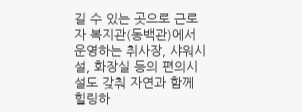길 수 있는 곳으로 근로자 복지관(동백관)에서 운영하는 취사장, 샤워시설, 화장실 등의 편의시설도 갖춰 자연과 함께 힐링하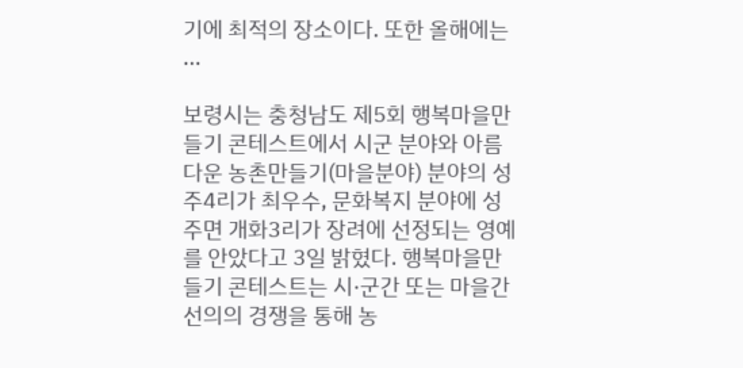기에 최적의 장소이다. 또한 올해에는 ...

보령시는 충청남도 제5회 행복마을만들기 콘테스트에서 시군 분야와 아름다운 농촌만들기(마을분야) 분야의 성주4리가 최우수, 문화복지 분야에 성주면 개화3리가 장려에 선정되는 영예를 안았다고 3일 밝혔다. 행복마을만들기 콘테스트는 시·군간 또는 마을간 선의의 경쟁을 통해 농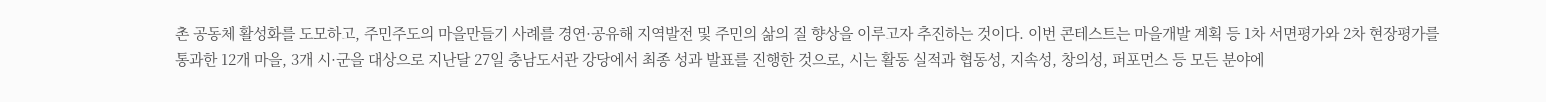촌 공동체 활성화를 도모하고, 주민주도의 마을만들기 사례를 경연·공유해 지역발전 및 주민의 삶의 질 향상을 이루고자 추진하는 것이다. 이번 콘테스트는 마을개발 계획 등 1차 서면평가와 2차 현장평가를 통과한 12개 마을, 3개 시·군을 대상으로 지난달 27일 충남도서관 강당에서 최종 성과 발표를 진행한 것으로, 시는 활동 실적과 협동성, 지속성, 창의성, 퍼포먼스 등 모든 분야에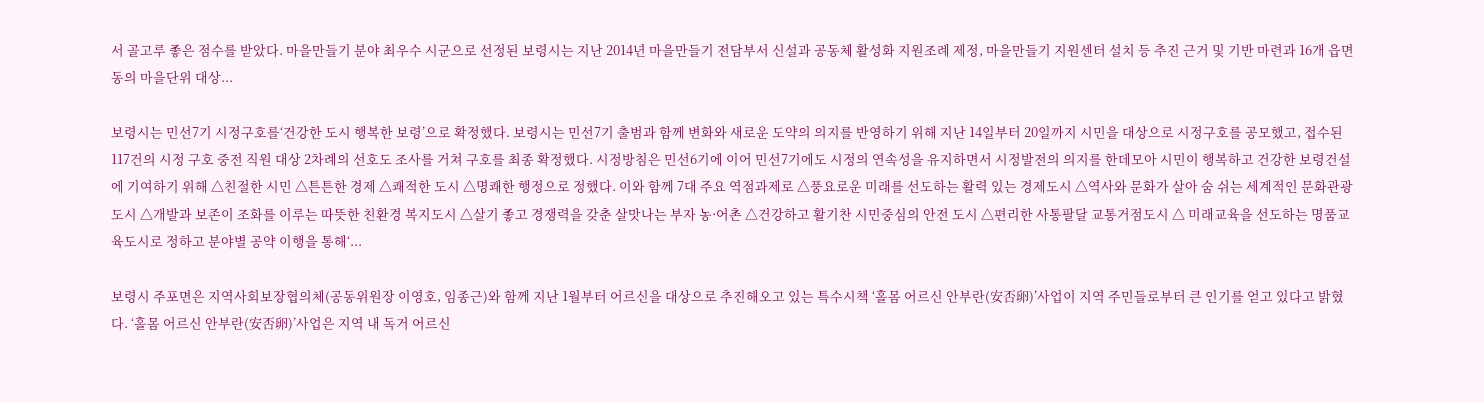서 골고루 좋은 점수를 받았다. 마을만들기 분야 최우수 시군으로 선정된 보령시는 지난 2014년 마을만들기 전담부서 신설과 공동체 활성화 지원조례 제정, 마을만들기 지원센터 설치 등 추진 근거 및 기반 마련과 16개 읍면동의 마을단위 대상...

보령시는 민선7기 시정구호를‘건강한 도시 행복한 보령’으로 확정했다. 보령시는 민선7기 출범과 함께 변화와 새로운 도약의 의지를 반영하기 위해 지난 14일부터 20일까지 시민을 대상으로 시정구호를 공모했고, 접수된 117건의 시정 구호 중전 직원 대상 2차례의 선호도 조사를 거쳐 구호를 최종 확정했다. 시정방침은 민선6기에 이어 민선7기에도 시정의 연속성을 유지하면서 시정발전의 의지를 한데모아 시민이 행복하고 건강한 보령건설에 기여하기 위해 △친절한 시민 △튼튼한 경제 △쾌적한 도시 △명쾌한 행정으로 정했다. 이와 함께 7대 주요 역점과제로 △풍요로운 미래를 선도하는 활력 있는 경제도시 △역사와 문화가 살아 숨 쉬는 세계적인 문화관광도시 △개발과 보존이 조화를 이루는 따뜻한 친환경 복지도시 △살기 좋고 경쟁력을 갖춘 살맛나는 부자 농·어촌 △건강하고 활기찬 시민중심의 안전 도시 △편리한 사통팔달 교통거점도시 △ 미래교육을 선도하는 명품교육도시로 정하고 분야별 공약 이행을 통해‘...

보령시 주포면은 지역사회보장협의체(공동위원장 이영호, 임종근)와 함께 지난 1월부터 어르신을 대상으로 추진해오고 있는 특수시책 ‘홀몸 어르신 안부란(安否卵)’사업이 지역 주민들로부터 큰 인기를 얻고 있다고 밝혔다. ‘홀몸 어르신 안부란(安否卵)’사업은 지역 내 독거 어르신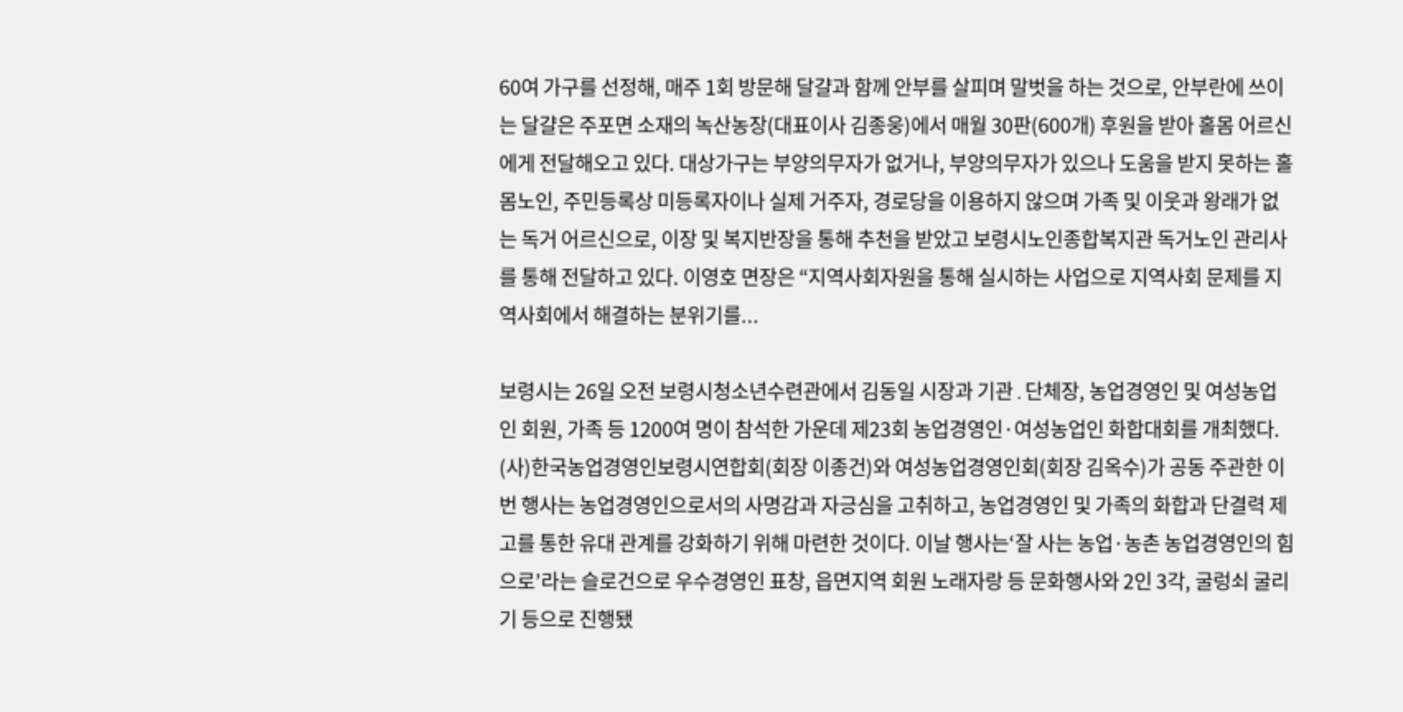60여 가구를 선정해, 매주 1회 방문해 달걀과 함께 안부를 살피며 말벗을 하는 것으로, 안부란에 쓰이는 달걀은 주포면 소재의 녹산농장(대표이사 김종웅)에서 매월 30판(600개) 후원을 받아 홀몸 어르신에게 전달해오고 있다. 대상가구는 부양의무자가 없거나, 부양의무자가 있으나 도움을 받지 못하는 홀몸노인, 주민등록상 미등록자이나 실제 거주자, 경로당을 이용하지 않으며 가족 및 이웃과 왕래가 없는 독거 어르신으로, 이장 및 복지반장을 통해 추천을 받았고 보령시노인종합복지관 독거노인 관리사를 통해 전달하고 있다. 이영호 면장은 “지역사회자원을 통해 실시하는 사업으로 지역사회 문제를 지역사회에서 해결하는 분위기를...

보령시는 26일 오전 보령시청소년수련관에서 김동일 시장과 기관 ․ 단체장, 농업경영인 및 여성농업인 회원, 가족 등 1200여 명이 참석한 가운데 제23회 농업경영인·여성농업인 화합대회를 개최했다. (사)한국농업경영인보령시연합회(회장 이종건)와 여성농업경영인회(회장 김옥수)가 공동 주관한 이번 행사는 농업경영인으로서의 사명감과 자긍심을 고취하고, 농업경영인 및 가족의 화합과 단결력 제고를 통한 유대 관계를 강화하기 위해 마련한 것이다. 이날 행사는‘잘 사는 농업·농촌 농업경영인의 힘으로’라는 슬로건으로 우수경영인 표창, 읍면지역 회원 노래자랑 등 문화행사와 2인 3각, 굴렁쇠 굴리기 등으로 진행됐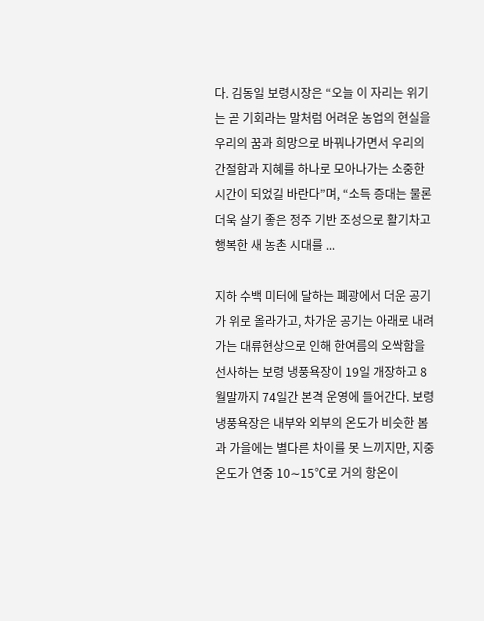다. 김동일 보령시장은 “오늘 이 자리는 위기는 곧 기회라는 말처럼 어려운 농업의 현실을 우리의 꿈과 희망으로 바꿔나가면서 우리의 간절함과 지혜를 하나로 모아나가는 소중한 시간이 되었길 바란다”며, “소득 증대는 물론 더욱 살기 좋은 정주 기반 조성으로 활기차고 행복한 새 농촌 시대를 ...

지하 수백 미터에 달하는 폐광에서 더운 공기가 위로 올라가고, 차가운 공기는 아래로 내려가는 대류현상으로 인해 한여름의 오싹함을 선사하는 보령 냉풍욕장이 19일 개장하고 8월말까지 74일간 본격 운영에 들어간다. 보령 냉풍욕장은 내부와 외부의 온도가 비슷한 봄과 가을에는 별다른 차이를 못 느끼지만, 지중온도가 연중 10∼15℃로 거의 항온이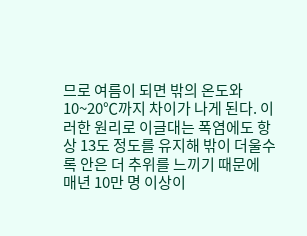므로 여름이 되면 밖의 온도와 10~20℃까지 차이가 나게 된다. 이러한 원리로 이글대는 폭염에도 항상 13도 정도를 유지해 밖이 더울수록 안은 더 추위를 느끼기 때문에 매년 10만 명 이상이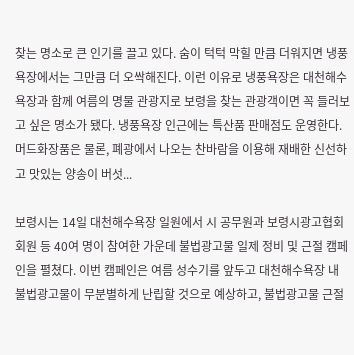찾는 명소로 큰 인기를 끌고 있다. 숨이 턱턱 막힐 만큼 더워지면 냉풍욕장에서는 그만큼 더 오싹해진다. 이런 이유로 냉풍욕장은 대천해수욕장과 함께 여름의 명물 관광지로 보령을 찾는 관광객이면 꼭 들러보고 싶은 명소가 됐다. 냉풍욕장 인근에는 특산품 판매점도 운영한다. 머드화장품은 물론, 폐광에서 나오는 찬바람을 이용해 재배한 신선하고 맛있는 양송이 버섯...

보령시는 14일 대천해수욕장 일원에서 시 공무원과 보령시광고협회 회원 등 40여 명이 참여한 가운데 불법광고물 일제 정비 및 근절 캠페인을 펼쳤다. 이번 캠페인은 여름 성수기를 앞두고 대천해수욕장 내 불법광고물이 무분별하게 난립할 것으로 예상하고, 불법광고물 근절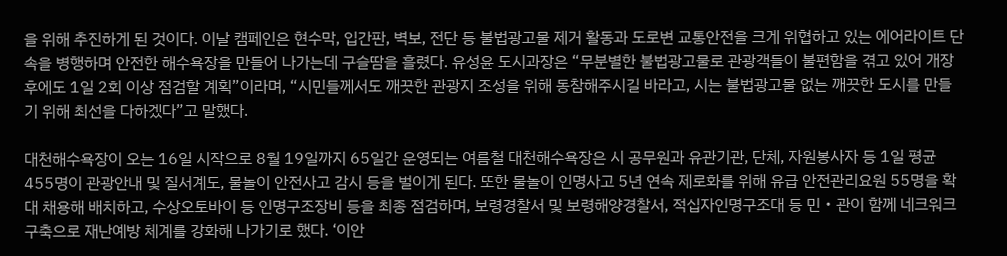을 위해 추진하게 된 것이다. 이날 캠페인은 현수막, 입간판, 벽보, 전단 등 불법광고물 제거 활동과 도로변 교통안전을 크게 위협하고 있는 에어라이트 단속을 병행하며 안전한 해수욕장을 만들어 나가는데 구슬땀을 흘렸다. 유성윤 도시과장은 “무분별한 불법광고물로 관광객들이 불편함을 겪고 있어 개장 후에도 1일 2회 이상 점검할 계획”이라며, “시민들께서도 깨끗한 관광지 조성을 위해 동참해주시길 바라고, 시는 불법광고물 없는 깨끗한 도시를 만들기 위해 최선을 다하겠다”고 말했다.

대천해수욕장이 오는 16일 시작으로 8월 19일까지 65일간 운영되는 여름철 대천해수욕장은 시 공무원과 유관기관, 단체, 자원봉사자 등 1일 평균 455명이 관광안내 및 질서계도, 물놀이 안전사고 감시 등을 벌이게 된다. 또한 물놀이 인명사고 5년 연속 제로화를 위해 유급 안전관리요원 55명을 확대 채용해 배치하고, 수상오토바이 등 인명구조장비 등을 최종 점검하며, 보령경찰서 및 보령해양경찰서, 적십자인명구조대 등 민‧관이 함께 네크워크 구축으로 재난예방 체계를 강화해 나가기로 했다. ‘이안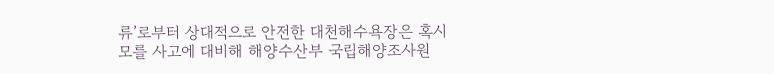류’로부터 상대적으로 안전한 대천해수욕장은 혹시 모를 사고에 대비해 해양수산부 국립해양조사원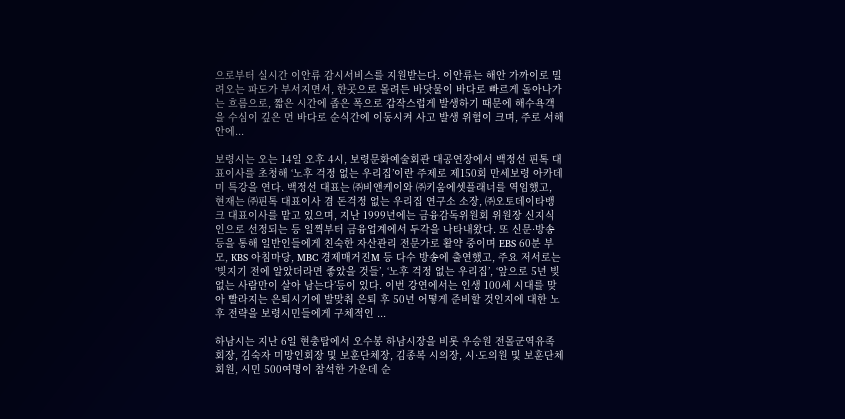으로부터 실시간 이안류 감시서비스를 지원받는다. 이안류는 해안 가까이로 밀려오는 파도가 부서지면서, 한곳으로 몰려든 바닷물이 바다로 빠르게 돌아나가는 흐름으로, 짧은 시간에 좁은 폭으로 갑작스럽게 발생하기 때문에 해수욕객을 수심이 깊은 먼 바다로 순식간에 이동시켜 사고 발생 위험이 크며, 주로 서해안에...

보령시는 오는 14일 오후 4시, 보령문화예술회관 대공연장에서 백정선 핀톡 대표이사를 초청해 ‘노후 걱정 없는 우리집’이란 주제로 제150회 만세보령 아카데미 특강을 연다. 백정선 대표는 ㈜비앤케이와 ㈜키움에셋플래너를 역임했고, 현재는 ㈜핀톡 대표이사 겸 돈걱정 없는 우리집 연구소 소장, ㈜오토데이타뱅크 대표이사를 맡고 있으며, 지난 1999년에는 금융감독위원회 위원장 신지식인으로 선정되는 등 일찍부터 금융업계에서 두각을 나타내왔다. 또 신문·방송 등을 통해 일반인들에게 친숙한 자산관리 전문가로 활약 중이며 EBS 60분 부모, KBS 아침마당, MBC 경제매거진M 등 다수 방송에 출연했고, 주요 저서로는‘빚지기 전에 알았더라면 좋았을 것들’, ‘노후 걱정 없는 우리집’, ‘앞으로 5년 빚 없는 사람만이 살아 남는다’등이 있다. 이번 강연에서는 인생 100세 시대를 맞아 빨라지는 은퇴시기에 발맞춰 은퇴 후 50년 어떻게 준비할 것인지에 대한 노후 전략을 보령시민들에게 구체적인 ...

하남시는 지난 6일 현충탑에서 오수봉 하남시장을 비롯 우승원 전몰군역유족회장, 김숙자 미망인회장 및 보훈단체장, 김종복 시의장, 시·도의원 및 보훈단체회원, 시민 500여명이 참석한 가운데 순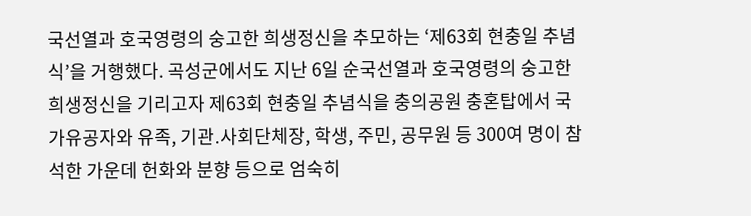국선열과 호국영령의 숭고한 희생정신을 추모하는 ‘제63회 현충일 추념식’을 거행했다. 곡성군에서도 지난 6일 순국선열과 호국영령의 숭고한 희생정신을 기리고자 제63회 현충일 추념식을 충의공원 충혼탑에서 국가유공자와 유족, 기관․사회단체장, 학생, 주민, 공무원 등 300여 명이 참석한 가운데 헌화와 분향 등으로 엄숙히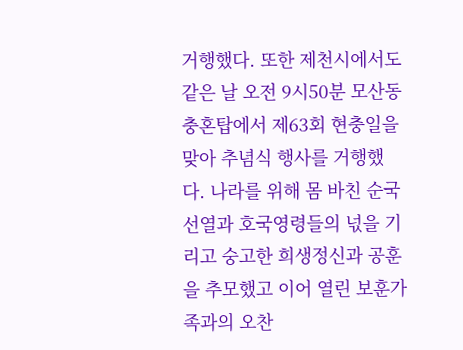거행했다. 또한 제천시에서도 같은 날 오전 9시50분 모산동 충혼탑에서 제63회 현충일을 맞아 추념식 행사를 거행했다. 나라를 위해 몸 바친 순국선열과 호국영령들의 넋을 기리고 숭고한 희생정신과 공훈을 추모했고 이어 열린 보훈가족과의 오찬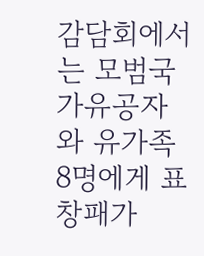감담회에서는 모범국가유공자와 유가족 8명에게 표창패가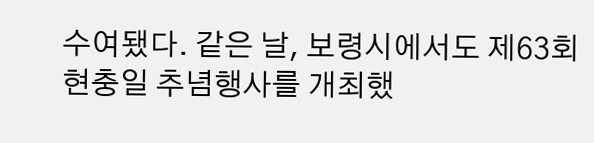수여됐다. 같은 날, 보령시에서도 제63회 현충일 추념행사를 개최했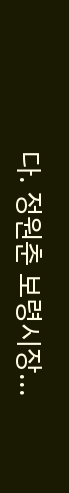다. 정원춘 보령시장...